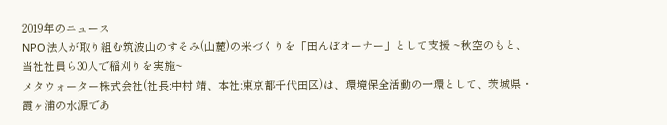2019年のニュース
NPO法人が取り組む筑波山のすそみ(山麓)の米づくりを「田んぼオーナー」として支援 ~秋空のもと、当社社員ら30人で稲刈りを実施~
メタウォーター株式会社(社長:中村 靖、本社:東京都千代田区)は、環境保全活動の一環として、茨城県・霞ヶ浦の水源であ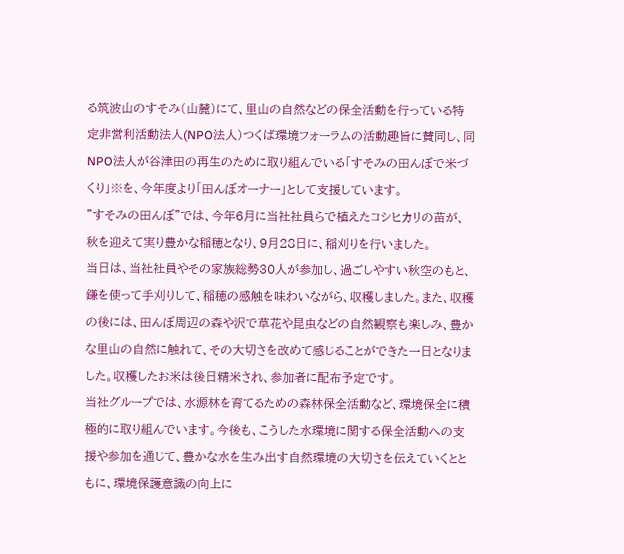る筑波山のすそみ(山麓)にて、里山の自然などの保全活動を行っている特定非営利活動法人(NPO法人)つくば環境フォーラムの活動趣旨に賛同し、同NPO法人が谷津田の再生のために取り組んでいる「すそみの田んぼで米づくり」※を、今年度より「田んぼオーナー」として支援しています。
"すそみの田んぼ"では、今年6月に当社社員らで植えたコシヒカリの苗が、秋を迎えて実り豊かな稲穂となり、9月28日に、稲刈りを行いました。
当日は、当社社員やその家族総勢30人が参加し、過ごしやすい秋空のもと、鎌を使って手刈りして、稲穂の感触を味わいながら、収穫しました。また、収穫の後には、田んぼ周辺の森や沢で草花や昆虫などの自然観察も楽しみ、豊かな里山の自然に触れて、その大切さを改めて感じることができた一日となりました。収穫したお米は後日精米され、参加者に配布予定です。
当社グループでは、水源林を育てるための森林保全活動など、環境保全に積極的に取り組んでいます。今後も、こうした水環境に関する保全活動への支援や参加を通じて、豊かな水を生み出す自然環境の大切さを伝えていくとともに、環境保護意識の向上に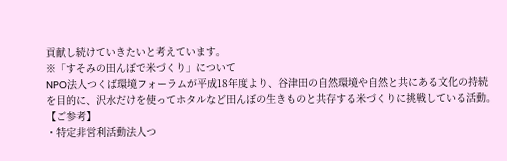貢献し続けていきたいと考えています。
※「すそみの田んぼで米づくり」について
NPO法人つくば環境フォーラムが平成18年度より、谷津田の自然環境や自然と共にある文化の持続を目的に、沢水だけを使ってホタルなど田んぼの生きものと共存する米づくりに挑戦している活動。
【ご参考】
・特定非営利活動法人つ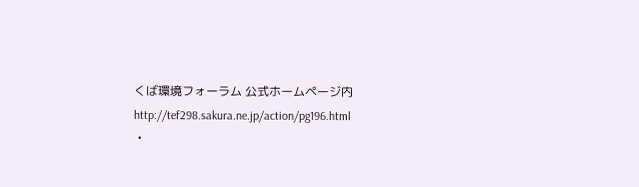くば環境フォーラム 公式ホームページ内
http://tef298.sakura.ne.jp/action/pg196.html
・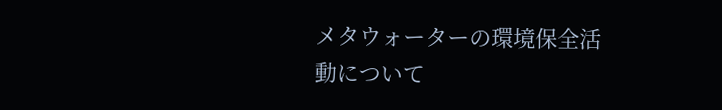メタウォーターの環境保全活動について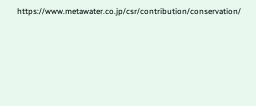https://www.metawater.co.jp/csr/contribution/conservation/